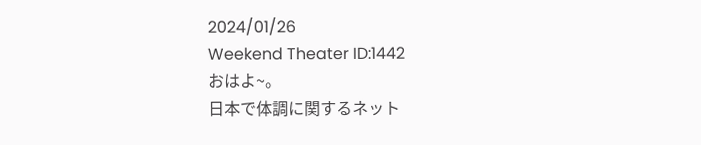2024/01/26
Weekend Theater ID:1442
おはよ~。
日本で体調に関するネット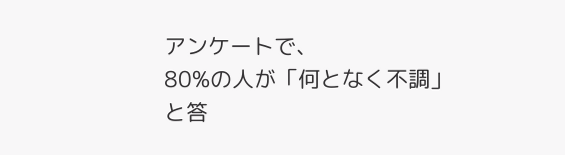アンケートで、
80%の人が「何となく不調」
と答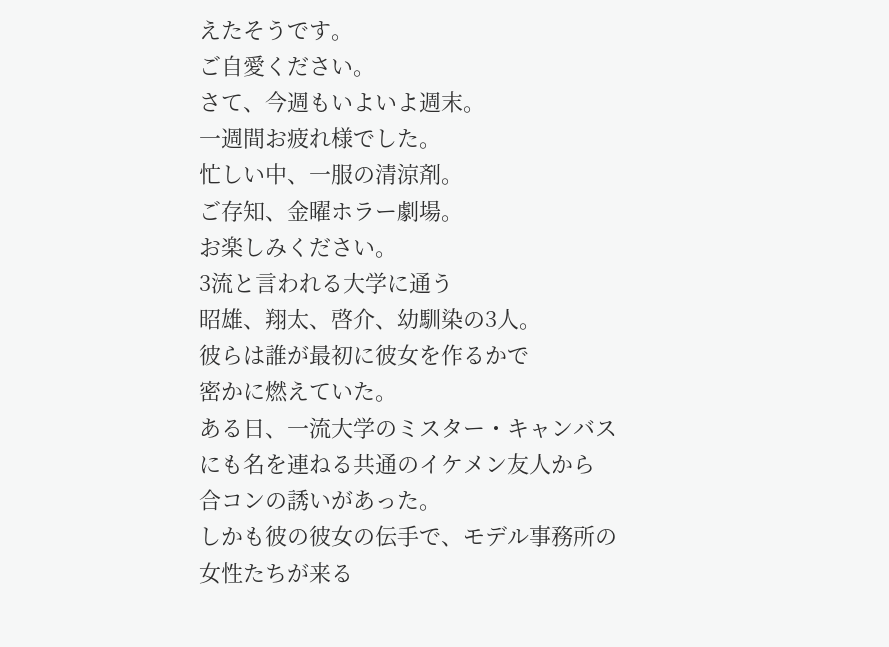えたそうです。
ご自愛ください。
さて、今週もいよいよ週末。
一週間お疲れ様でした。
忙しい中、一服の清涼剤。
ご存知、金曜ホラー劇場。
お楽しみください。
3流と言われる大学に通う
昭雄、翔太、啓介、幼馴染の3人。
彼らは誰が最初に彼女を作るかで
密かに燃えていた。
ある日、一流大学のミスター・キャンバス
にも名を連ねる共通のイケメン友人から
合コンの誘いがあった。
しかも彼の彼女の伝手で、モデル事務所の
女性たちが来る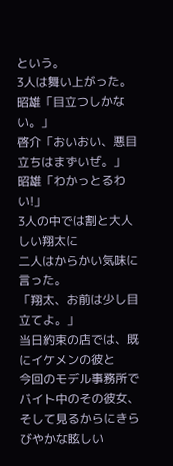という。
3人は舞い上がった。
昭雄「目立つしかない。」
啓介「おいおい、悪目立ちはまずいぜ。」
昭雄「わかっとるわい!」
3人の中では割と大人しい翔太に
二人はからかい気味に言った。
「翔太、お前は少し目立てよ。」
当日約束の店では、既にイケメンの彼と
今回のモデル事務所でバイト中のその彼女、
そして見るからにきらびやかな眩しい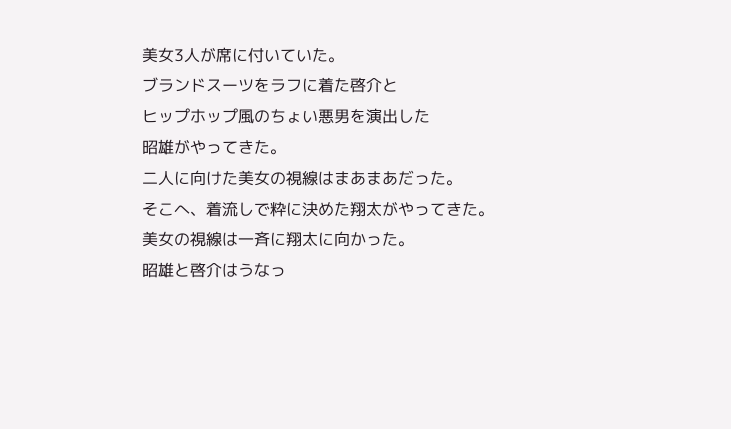美女3人が席に付いていた。
ブランドスーツをラフに着た啓介と
ヒップホップ風のちょい悪男を演出した
昭雄がやってきた。
二人に向けた美女の視線はまあまあだった。
そこへ、着流しで粋に決めた翔太がやってきた。
美女の視線は一斉に翔太に向かった。
昭雄と啓介はうなっ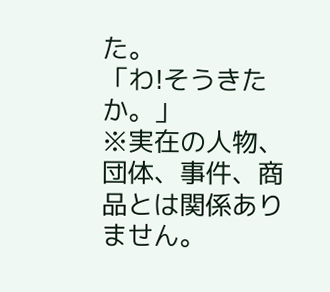た。
「わ!そうきたか。」
※実在の人物、団体、事件、商品とは関係ありません。